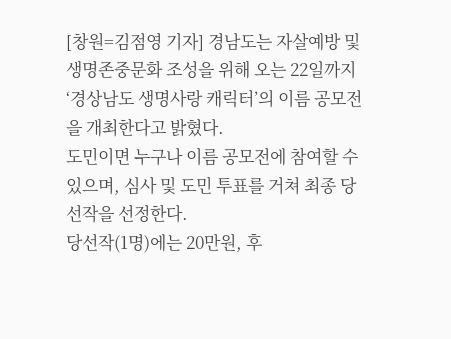[창원=김점영 기자] 경남도는 자살예방 및 생명존중문화 조성을 위해 오는 22일까지 ‘경상남도 생명사랑 캐릭터’의 이름 공모전을 개최한다고 밝혔다.
도민이면 누구나 이름 공모전에 참여할 수 있으며, 심사 및 도민 투표를 거쳐 최종 당선작을 선정한다.
당선작(1명)에는 20만원, 후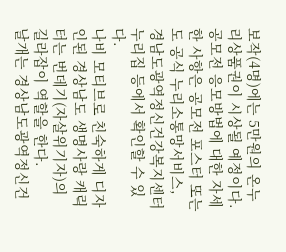보작(4명)에는 5만원의 온누리상품권이 시상될 예정이다.
공모전 응모방법에 대한 자세한 사항은 공모전 포스터 또는 도 공식 누리소통망서비스, 경남도광역정신건강복지센터 누리집 등에서 확인할 수 있다.
나비 모티브로 친숙하게 디자인된 경상남도 생명사랑 캐릭터는 번데기(자살위기자)의 길라잡이 역할을 한다.
날개는 경상남도광역정신건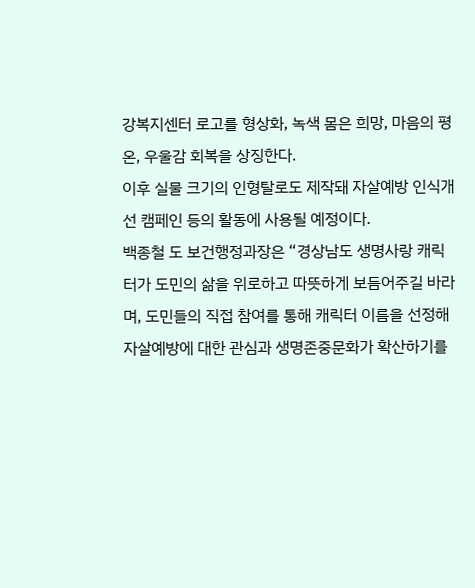강복지센터 로고를 형상화, 녹색 몸은 희망, 마음의 평온, 우울감 회복을 상징한다.
이후 실물 크기의 인형탈로도 제작돼 자살예방 인식개선 캠페인 등의 활동에 사용될 예정이다.
백종철 도 보건행정과장은 “경상남도 생명사랑 캐릭터가 도민의 삶을 위로하고 따뜻하게 보듬어주길 바라며, 도민들의 직접 참여를 통해 캐릭터 이름을 선정해 자살예방에 대한 관심과 생명존중문화가 확산하기를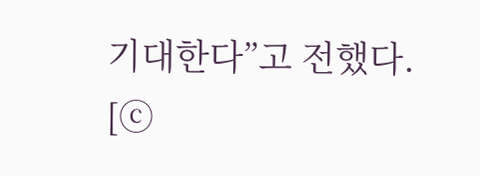기대한다”고 전했다.
[ⓒ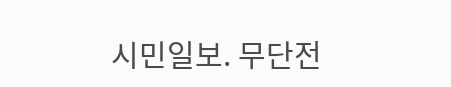시민일보. 무단전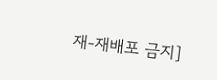재-재배포 금지]